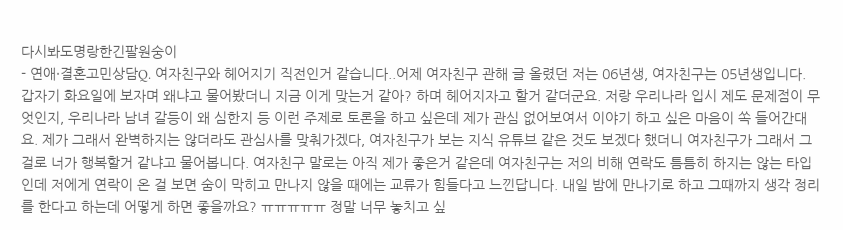다시봐도명랑한긴팔원숭이
- 연애·결혼고민상담Q. 여자친구와 헤어지기 직전인거 같습니다..어제 여자친구 관해 글 올렸던 저는 06년생, 여자친구는 05년생입니다. 갑자기 화요일에 보자며 왜냐고 물어봤더니 지금 이게 맞는거 같아? 하며 헤어지자고 할거 같더군요. 저랑 우리나라 입시 제도 문제점이 무엇인지, 우리나라 남녀 갈등이 왜 심한지 등 이런 주제로 토론을 하고 싶은데 제가 관심 없어보여서 이야기 하고 싶은 마음이 쏙 들어간대요. 제가 그래서 완벽하지는 않더라도 관심사를 맞춰가겠다, 여자친구가 보는 지식 유튜브 같은 것도 보겠다 했더니 여자친구가 그래서 그걸로 너가 행복할거 같냐고 물어봅니다. 여자친구 말로는 아직 제가 좋은거 같은데 여자친구는 저의 비해 연락도 틈틈히 하지는 않는 타입인데 저에게 연락이 온 걸 보면 숨이 막히고 만나지 않을 때에는 교류가 힘들다고 느낀답니다. 내일 밤에 만나기로 하고 그때까지 생각 정리를 한다고 하는데 어떻게 하면 좋을까요? ㅠㅠㅠㅠㅠ 정말 너무 놓치고 싶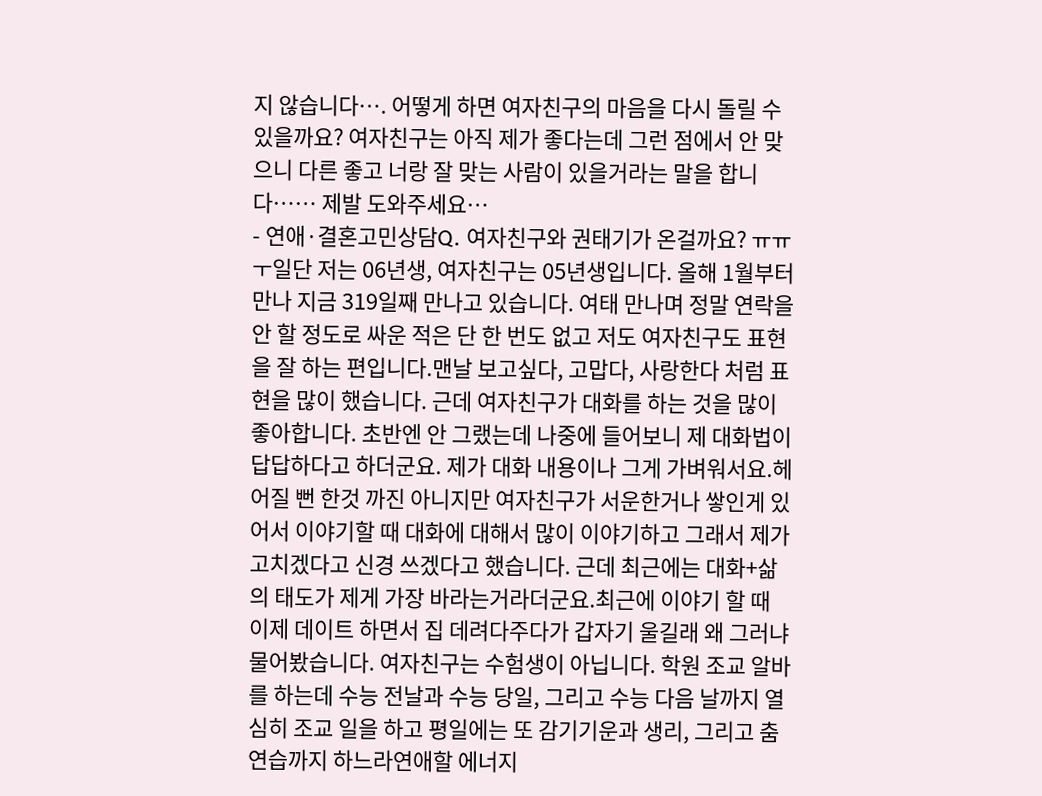지 않습니다…. 어떻게 하면 여자친구의 마음을 다시 돌릴 수 있을까요? 여자친구는 아직 제가 좋다는데 그런 점에서 안 맞으니 다른 좋고 너랑 잘 맞는 사람이 있을거라는 말을 합니다…… 제발 도와주세요…
- 연애·결혼고민상담Q. 여자친구와 권태기가 온걸까요? ㅠㅠㅜ일단 저는 06년생, 여자친구는 05년생입니다. 올해 1월부터 만나 지금 319일째 만나고 있습니다. 여태 만나며 정말 연락을 안 할 정도로 싸운 적은 단 한 번도 없고 저도 여자친구도 표현을 잘 하는 편입니다.맨날 보고싶다, 고맙다, 사랑한다 처럼 표현을 많이 했습니다. 근데 여자친구가 대화를 하는 것을 많이 좋아합니다. 초반엔 안 그랬는데 나중에 들어보니 제 대화법이 답답하다고 하더군요. 제가 대화 내용이나 그게 가벼워서요.헤어질 뻔 한것 까진 아니지만 여자친구가 서운한거나 쌓인게 있어서 이야기할 때 대화에 대해서 많이 이야기하고 그래서 제가 고치겠다고 신경 쓰겠다고 했습니다. 근데 최근에는 대화+삶의 태도가 제게 가장 바라는거라더군요.최근에 이야기 할 때 이제 데이트 하면서 집 데려다주다가 갑자기 울길래 왜 그러냐 물어봤습니다. 여자친구는 수험생이 아닙니다. 학원 조교 알바를 하는데 수능 전날과 수능 당일, 그리고 수능 다음 날까지 열심히 조교 일을 하고 평일에는 또 감기기운과 생리, 그리고 춤 연습까지 하느라연애할 에너지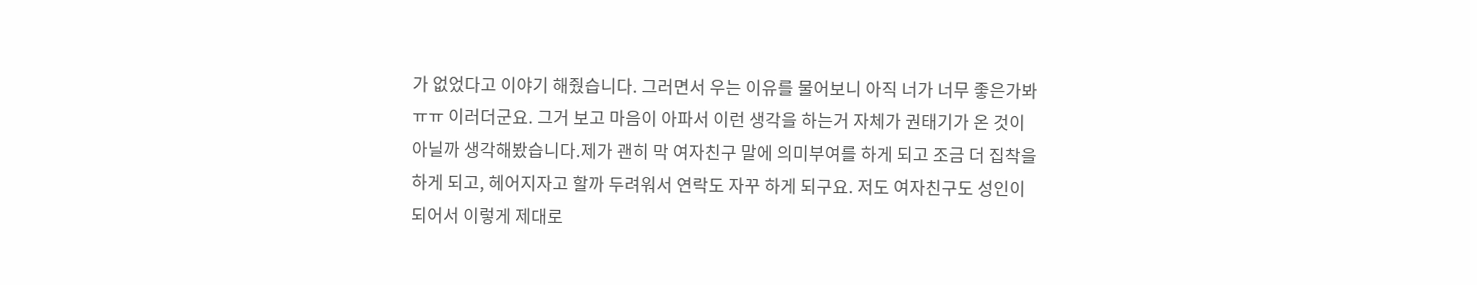가 없었다고 이야기 해줬습니다. 그러면서 우는 이유를 물어보니 아직 너가 너무 좋은가봐 ㅠㅠ 이러더군요. 그거 보고 마음이 아파서 이런 생각을 하는거 자체가 권태기가 온 것이 아닐까 생각해봤습니다.제가 괜히 막 여자친구 말에 의미부여를 하게 되고 조금 더 집착을 하게 되고, 헤어지자고 할까 두려워서 연락도 자꾸 하게 되구요. 저도 여자친구도 성인이 되어서 이렇게 제대로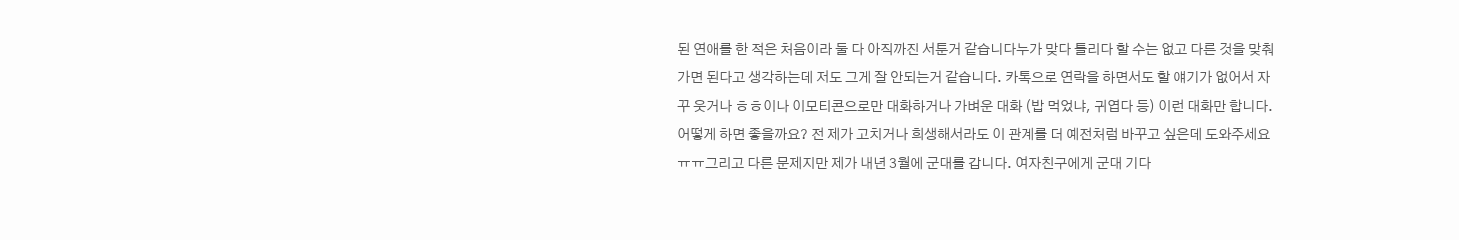된 연애를 한 적은 처음이라 둘 다 아직까진 서툰거 같습니다누가 맞다 틀리다 할 수는 없고 다른 것을 맞춰가면 된다고 생각하는데 저도 그게 잘 안되는거 같습니다. 카톡으로 연락을 하면서도 할 얘기가 없어서 자꾸 웃거나 ㅎㅎ이나 이모티콘으로만 대화하거나 가벼운 대화 (밥 먹었냐, 귀엽다 등) 이런 대화만 합니다.어떻게 하면 좋을까요? 전 제가 고치거나 희생해서라도 이 관계를 더 예전처럼 바꾸고 싶은데 도와주세요 ㅠㅠ그리고 다른 문제지만 제가 내년 3월에 군대를 갑니다. 여자친구에게 군대 기다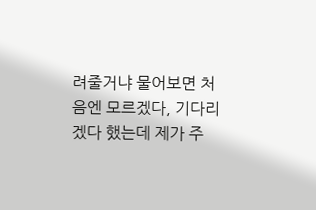려줄거냐 물어보면 처음엔 모르겠다, 기다리겠다 했는데 제가 주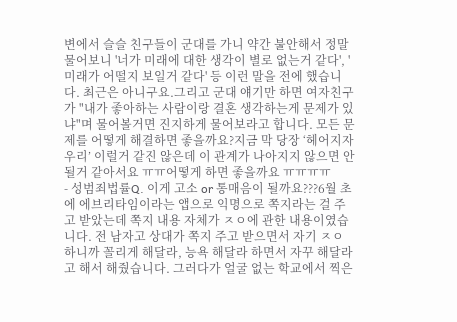변에서 슬슬 친구들이 군대를 가니 약간 불안해서 정말 물어보니 '너가 미래에 대한 생각이 별로 없는거 같다', '미래가 어떨지 보일거 같다' 등 이런 말을 전에 했습니다. 최근은 아니구요.그리고 군대 얘기만 하면 여자친구가 "내가 좋아하는 사람이랑 결혼 생각하는게 문제가 있냐"며 물어볼거면 진지하게 물어보라고 합니다. 모든 문제를 어떻게 해결하면 좋을까요?지금 막 당장 ‘헤어지자 우리’ 이럴거 같진 않은데 이 관계가 나아지지 않으면 안될거 같아서요 ㅠㅠ어떻게 하면 좋을까요 ㅠㅠㅠㅠ
- 성범죄법률Q. 이게 고소 or 통매음이 될까요???6월 초에 에브리타임이라는 앱으로 익명으로 쪽지라는 걸 주고 받았는데 쪽지 내용 자체가 ㅈㅇ에 관한 내용이였습니다. 전 남자고 상대가 쪽지 주고 받으면서 자기 ㅈㅇ 하니까 꼴리게 해달라, 능욕 해달라 하면서 자꾸 해달라고 해서 해줬습니다. 그러다가 얼굴 없는 학교에서 찍은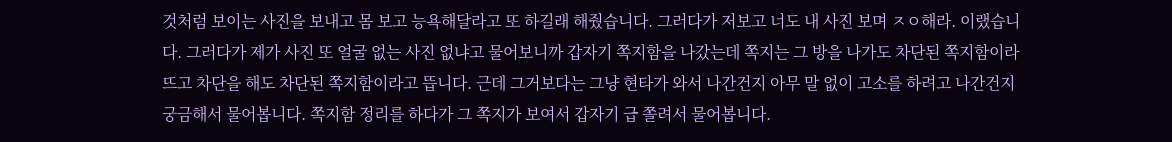것처럼 보이는 사진을 보내고 몸 보고 능욕해달라고 또 하길래 해줬습니다. 그러다가 저보고 너도 내 사진 보며 ㅈㅇ해라. 이랬습니다. 그러다가 제가 사진 또 얼굴 없는 사진 없냐고 물어보니까 갑자기 쪽지함을 나갔는데 쪽지는 그 방을 나가도 차단된 쪽지함이라 뜨고 차단을 해도 차단된 쪽지함이라고 뜹니다. 근데 그거보다는 그냥 현타가 와서 나간건지 아무 말 없이 고소를 하려고 나간건지 궁금해서 물어봅니다. 쪽지함 정리를 하다가 그 쪽지가 보여서 갑자기 급 쫄려서 물어봅니다.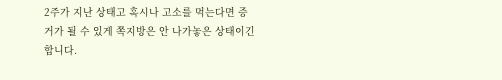2주가 지난 상태고 혹시나 고소를 먹는다면 증거가 될 수 있게 쪽지방은 안 나가놓은 상태이긴 합니다.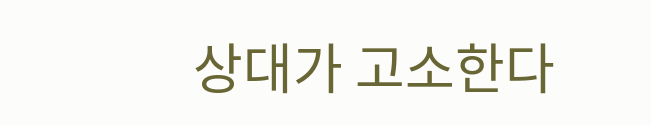상대가 고소한다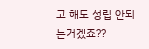고 해도 성립 안되는거겠죠??